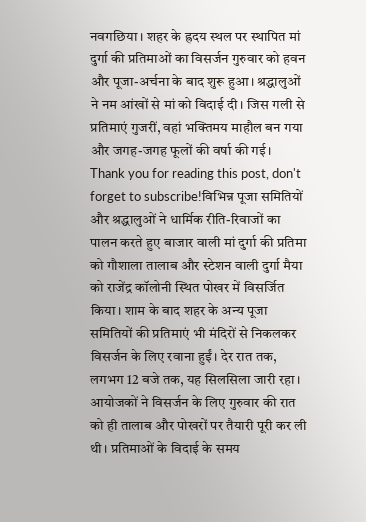नवगछिया। शहर के ह्रदय स्थल पर स्थापित मां दुर्गा की प्रतिमाओं का विसर्जन गुरुवार को हवन और पूजा-अर्चना के बाद शुरू हुआ। श्रद्धालुओं ने नम आंखों से मां को विदाई दी। जिस गली से प्रतिमाएं गुजरीं, वहां भक्तिमय माहौल बन गया और जगह-जगह फूलों की वर्षा की गई।
Thank you for reading this post, don't forget to subscribe!विभिन्न पूजा समितियों और श्रद्धालुओं ने धार्मिक रीति-रिवाजों का पालन करते हुए बाजार वाली मां दुर्गा की प्रतिमा को गौशाला तालाब और स्टेशन वाली दुर्गा मैया को राजेंद्र कॉलोनी स्थित पोखर में विसर्जित किया। शाम के बाद शहर के अन्य पूजा समितियों की प्रतिमाएं भी मंदिरों से निकलकर विसर्जन के लिए रवाना हुईं। देर रात तक, लगभग 12 बजे तक, यह सिलसिला जारी रहा।
आयोजकों ने विसर्जन के लिए गुरुवार की रात को ही तालाब और पोखरों पर तैयारी पूरी कर ली थी। प्रतिमाओं के विदाई के समय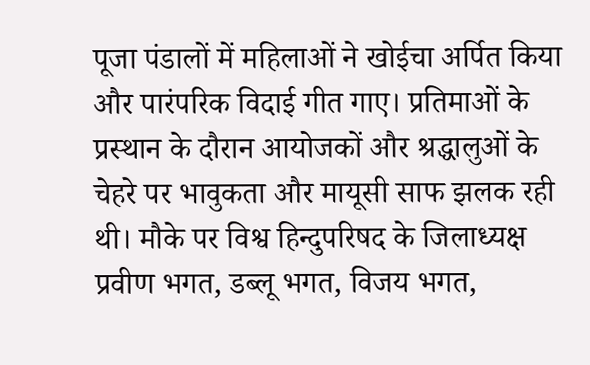पूजा पंडालों में महिलाओं ने खोईचा अर्पित किया और पारंपरिक विदाई गीत गाए। प्रतिमाओं के प्रस्थान के दौरान आयोजकों और श्रद्धालुओं के चेहरे पर भावुकता और मायूसी साफ झलक रही थी। मौके पर विश्व हिन्दुपरिषद के जिलाध्यक्ष प्रवीण भगत, डब्लू भगत, विजय भगत,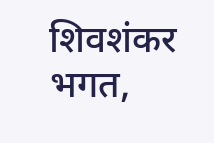शिवशंकर भगत,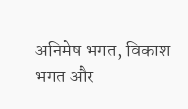अनिमेष भगत, विकाश भगत और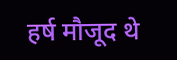हर्ष मौजूद थे